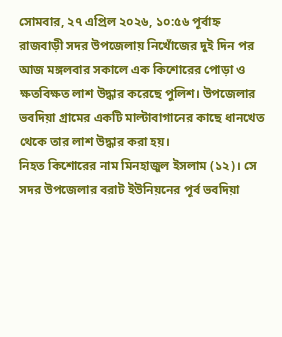সোমবার, ২৭ এপ্রিল ২০২৬, ১০:৫৬ পূর্বাহ্ন
রাজবাড়ী সদর উপজেলায় নিখোঁজের দুই দিন পর আজ মঙ্গলবার সকালে এক কিশোরের পোড়া ও ক্ষতবিক্ষত লাশ উদ্ধার করেছে পুলিশ। উপজেলার ভবদিয়া গ্রামের একটি মাল্টাবাগানের কাছে ধানখেত থেকে তার লাশ উদ্ধার করা হয়।
নিহত কিশোরের নাম মিনহাজুল ইসলাম (১২)। সে সদর উপজেলার বরাট ইউনিয়নের পূর্ব ভবদিয়া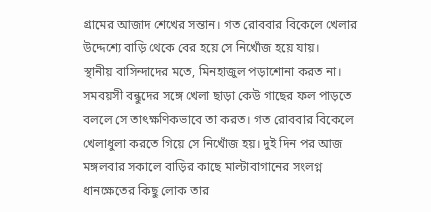গ্রামের আজাদ শেখের সন্তান। গত রোববার বিকেলে খেলার উদ্দেশ্যে বাড়ি থেকে বের হয়ে সে নিখোঁজ হয়ে যায়।
স্থানীয় বাসিন্দাদের মতে, মিনহাজুল পড়াশোনা করত না। সমবয়সী বন্ধুদের সঙ্গে খেলা ছাড়া কেউ গাছের ফল পাড়তে বললে সে তাৎক্ষণিকভাবে তা করত। গত রোববার বিকেলে খেলাধুলা করতে গিয়ে সে নিখোঁজ হয়। দুই দিন পর আজ মঙ্গলবার সকালে বাড়ির কাছে মাল্টাবাগানের সংলগ্ন ধানক্ষেতের কিছু লোক তার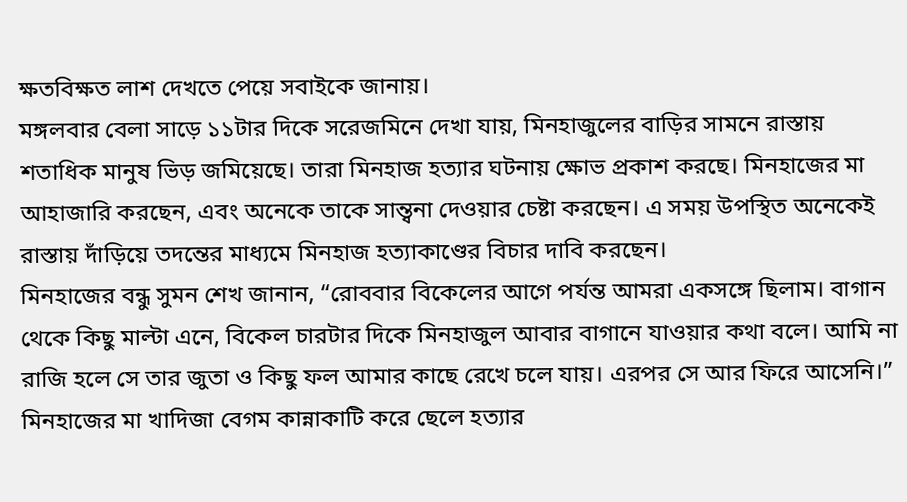ক্ষতবিক্ষত লাশ দেখতে পেয়ে সবাইকে জানায়।
মঙ্গলবার বেলা সাড়ে ১১টার দিকে সরেজমিনে দেখা যায়, মিনহাজুলের বাড়ির সামনে রাস্তায় শতাধিক মানুষ ভিড় জমিয়েছে। তারা মিনহাজ হত্যার ঘটনায় ক্ষোভ প্রকাশ করছে। মিনহাজের মা আহাজারি করছেন, এবং অনেকে তাকে সান্ত্বনা দেওয়ার চেষ্টা করছেন। এ সময় উপস্থিত অনেকেই রাস্তায় দাঁড়িয়ে তদন্তের মাধ্যমে মিনহাজ হত্যাকাণ্ডের বিচার দাবি করছেন।
মিনহাজের বন্ধু সুমন শেখ জানান, “রোববার বিকেলের আগে পর্যন্ত আমরা একসঙ্গে ছিলাম। বাগান থেকে কিছু মাল্টা এনে, বিকেল চারটার দিকে মিনহাজুল আবার বাগানে যাওয়ার কথা বলে। আমি না রাজি হলে সে তার জুতা ও কিছু ফল আমার কাছে রেখে চলে যায়। এরপর সে আর ফিরে আসেনি।”
মিনহাজের মা খাদিজা বেগম কান্নাকাটি করে ছেলে হত্যার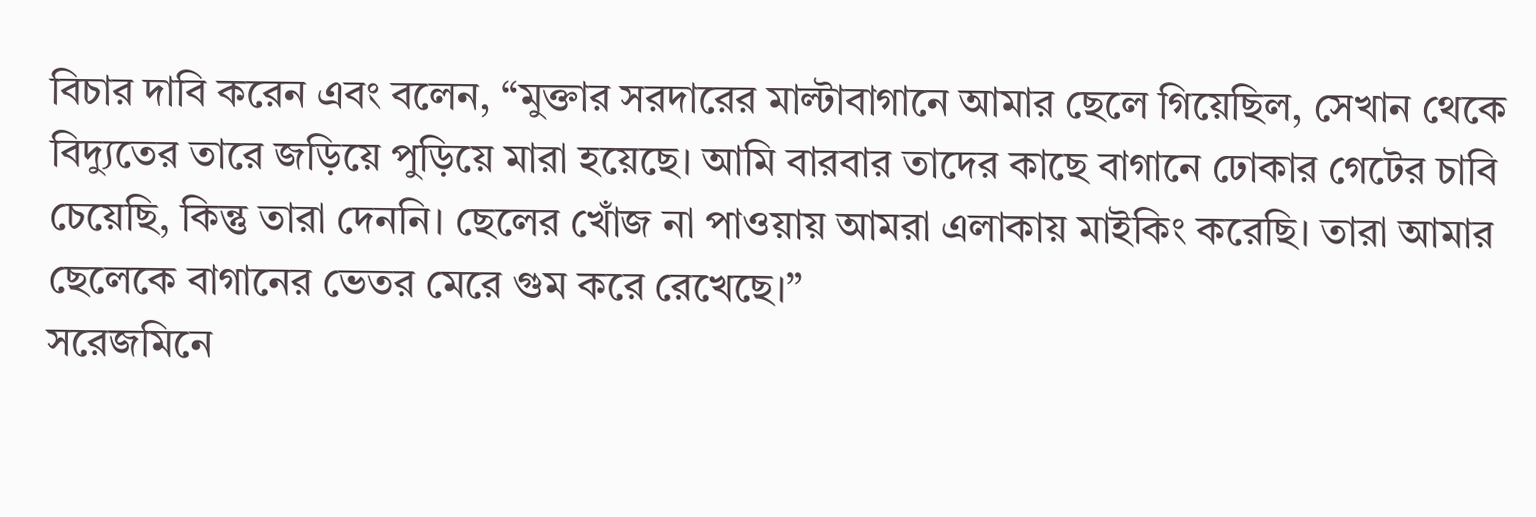বিচার দাবি করেন এবং বলেন, “মুক্তার সরদারের মাল্টাবাগানে আমার ছেলে গিয়েছিল, সেখান থেকে বিদ্যুতের তারে জড়িয়ে পুড়িয়ে মারা হয়েছে। আমি বারবার তাদের কাছে বাগানে ঢোকার গেটের চাবি চেয়েছি, কিন্তু তারা দেননি। ছেলের খোঁজ না পাওয়ায় আমরা এলাকায় মাইকিং করেছি। তারা আমার ছেলেকে বাগানের ভেতর মেরে গুম করে রেখেছে।”
সরেজমিনে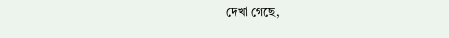দেখা গেছে,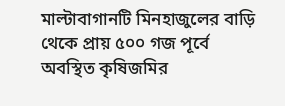মাল্টাবাগানটি মিনহাজুলের বাড়ি থেকে প্রায় ৫০০ গজ পূর্বে অবস্থিত কৃষিজমির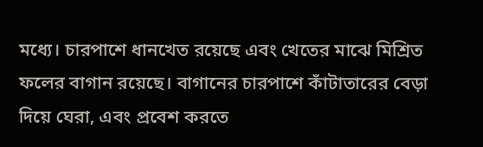মধ্যে। চারপাশে ধানখেত রয়েছে এবং খেতের মাঝে মিশ্রিত ফলের বাগান রয়েছে। বাগানের চারপাশে কাঁটাতারের বেড়া দিয়ে ঘেরা, এবং প্রবেশ করতে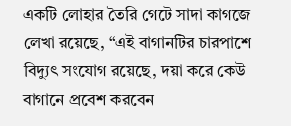একটি লোহার তৈরি গেটে সাদা কাগজে লেখা রয়েছে, “এই বাগানটির চারপাশে বিদ্যুৎ সংযোগ রয়েছে, দয়া করে কেউ বাগানে প্রবেশ করবেন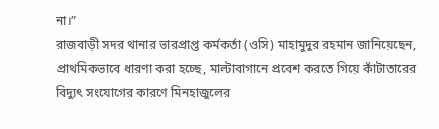না।”
রাজবাড়ী সদর থানার ভারপ্রাপ্ত কর্মকর্তা (ওসি) মাহামুদুর রহমান জানিয়েছেন, প্রাথমিকভাবে ধারণা করা হচ্ছে, মাল্টাবাগানে প্রবেশ করতে গিয়ে কাঁটাতারের বিদ্যুৎ সংযোগের কারণে মিনহাজুলের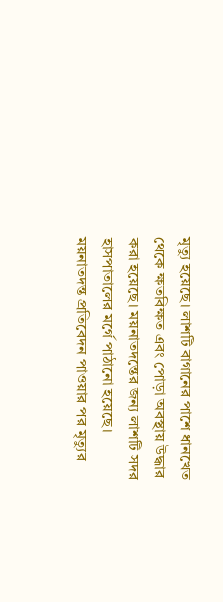মৃত্যু হয়েছে। লাশটি বাগানের পাশে ধানখেত থেকে ক্ষতবিক্ষত এবং পোড়া অবস্থায় উদ্ধার করা হয়েছে। ময়নাতদন্তের জন্য লাশটি সদর হাসপাতালের মর্গে পাঠানো হয়েছে। ময়নাতদন্ত প্রতিবেদন পাওয়ার পর মৃত্যুর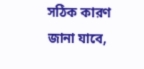সঠিক কারণ জানা যাবে,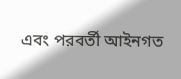এবং পরবর্তী আইনগত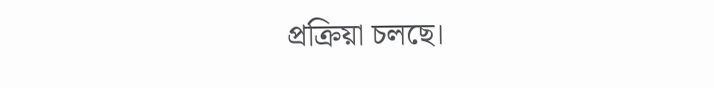প্রক্রিয়া চলছে।